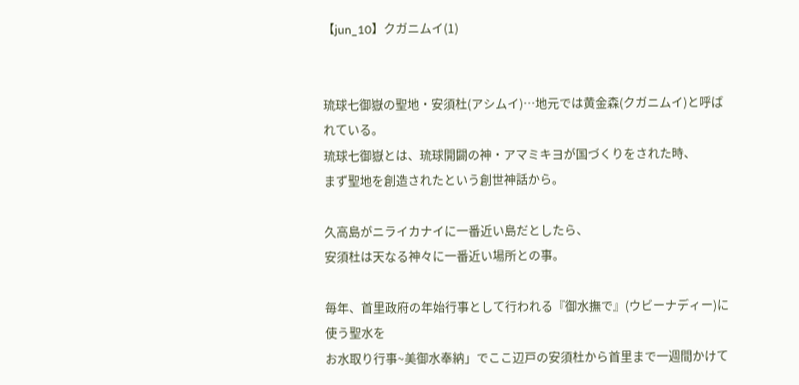【jun_10】クガニムイ(1)


琉球七御嶽の聖地・安須杜(アシムイ)…地元では黄金森(クガニムイ)と呼ばれている。
琉球七御嶽とは、琉球開闢の神・アマミキヨが国づくりをされた時、
まず聖地を創造されたという創世神話から。

久高島がニライカナイに一番近い島だとしたら、
安須杜は天なる神々に一番近い場所との事。

毎年、首里政府の年始行事として行われる『御水撫で』(ウビーナディー)に使う聖水を
お水取り行事~美御水奉納」でここ辺戸の安須杜から首里まで一週間かけて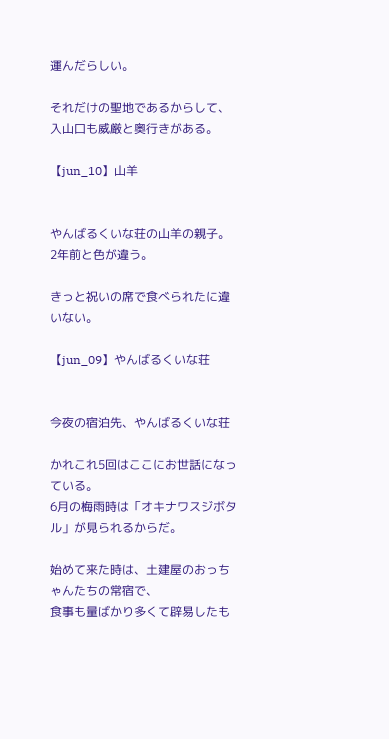運んだらしい。

それだけの聖地であるからして、
入山口も威厳と奥行きがある。

【jun_10】山羊


やんばるくいな荘の山羊の親子。
2年前と色が違う。

きっと祝いの席で食べられたに違いない。

【jun_09】やんばるくいな荘


今夜の宿泊先、やんばるくいな荘

かれこれ5回はここにお世話になっている。
6月の梅雨時は「オキナワスジボタル」が見られるからだ。

始めて来た時は、土建屋のおっちゃんたちの常宿で、
食事も量ばかり多くて辟易したも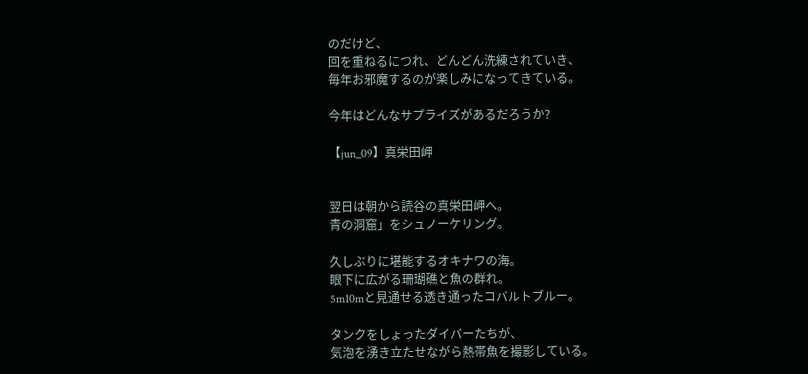のだけど、
回を重ねるにつれ、どんどん洗練されていき、
毎年お邪魔するのが楽しみになってきている。

今年はどんなサプライズがあるだろうか?

【jun_09】真栄田岬


翌日は朝から読谷の真栄田岬へ。
青の洞窟」をシュノーケリング。

久しぶりに堪能するオキナワの海。
眼下に広がる珊瑚礁と魚の群れ。
5m10mと見通せる透き通ったコバルトブルー。

タンクをしょったダイバーたちが、
気泡を湧き立たせながら熱帯魚を撮影している。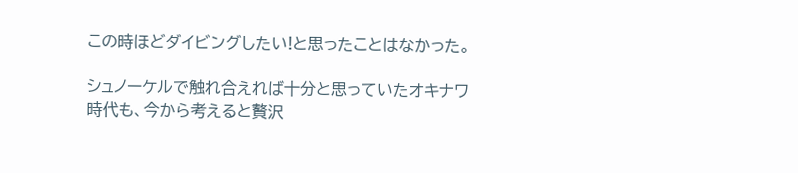この時ほどダイビングしたい!と思ったことはなかった。

シュノーケルで触れ合えれば十分と思っていたオキナワ時代も、今から考えると贅沢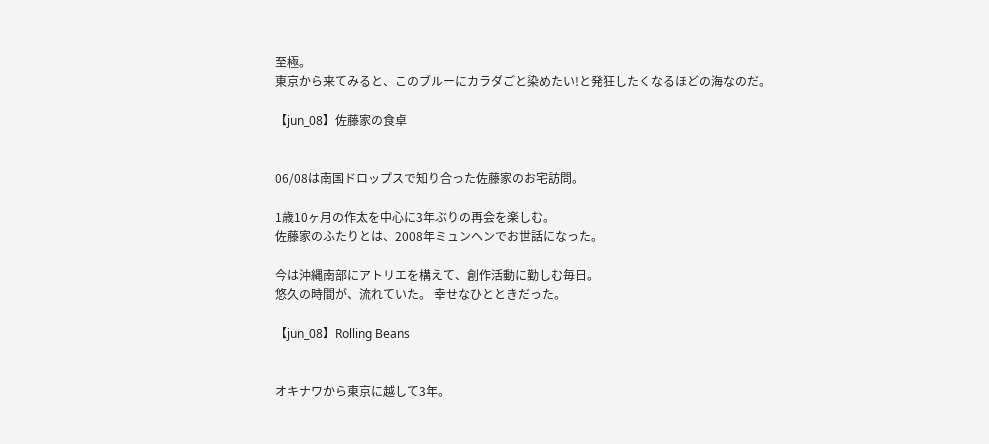至極。
東京から来てみると、このブルーにカラダごと染めたい!と発狂したくなるほどの海なのだ。

【jun_08】佐藤家の食卓


06/08は南国ドロップスで知り合った佐藤家のお宅訪問。

1歳10ヶ月の作太を中心に3年ぶりの再会を楽しむ。
佐藤家のふたりとは、2008年ミュンヘンでお世話になった。

今は沖縄南部にアトリエを構えて、創作活動に勤しむ毎日。
悠久の時間が、流れていた。 幸せなひとときだった。

【jun_08】Rolling Beans


オキナワから東京に越して3年。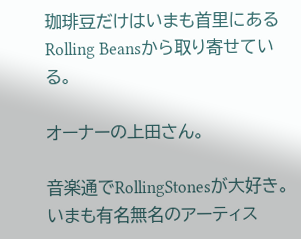珈琲豆だけはいまも首里にある
Rolling Beansから取り寄せている。

オーナーの上田さん。

音楽通でRollingStonesが大好き。
いまも有名無名のアーティス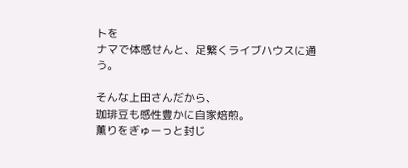トを
ナマで体感せんと、足繁くライブハウスに通う。

そんな上田さんだから、
珈琲豆も感性豊かに自家焙煎。
薫りをぎゅーっと封じ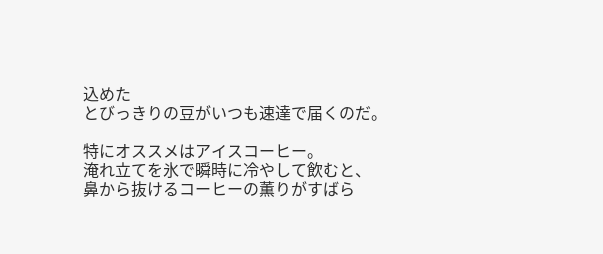込めた
とびっきりの豆がいつも速達で届くのだ。

特にオススメはアイスコーヒー。
淹れ立てを氷で瞬時に冷やして飲むと、
鼻から抜けるコーヒーの薫りがすばら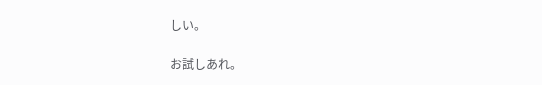しい。

お試しあれ。